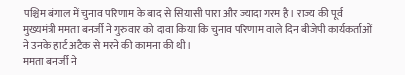पश्चिम बंगाल में चुनाव परिणाम के बाद से सियासी पारा और ज्यादा गरम है। राज्य की पूर्व मुख्यमंत्री ममता बनर्जी ने गुरुवार को दावा किया कि चुनाव परिणाम वाले दिन बीजेपी कार्यकर्ताओं ने उनके हार्ट अटैक से मरने की कामना की थी।
ममता बनर्जी ने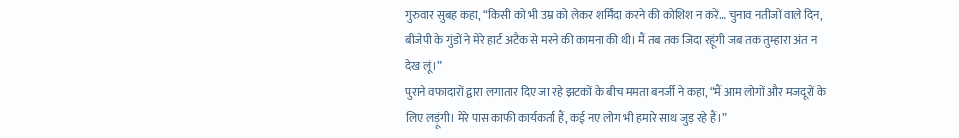गुरुवार सुबह कहा, “किसी को भी उम्र को लेकर शर्मिंदा करने की कोशिश न करें… चुनाव नतीजों वाले दिन, बीजेपी के गुंडों ने मेरे हार्ट अटैक से मरने की कामना की थी। मैं तब तक जिदा रहूंगी जब तक तुम्हारा अंत न देख लूं।”
पुराने वफादारों द्वारा लगातार दिए जा रहे झटकों के बीच ममता बनर्जी ने कहा, “मैं आम लोगों और मजदूरों के लिए लड़ूंगी। मेरे पास काफी कार्यकर्ता हैं, कई नए लोग भी हमारे साथ जुड़ रहे हैं।”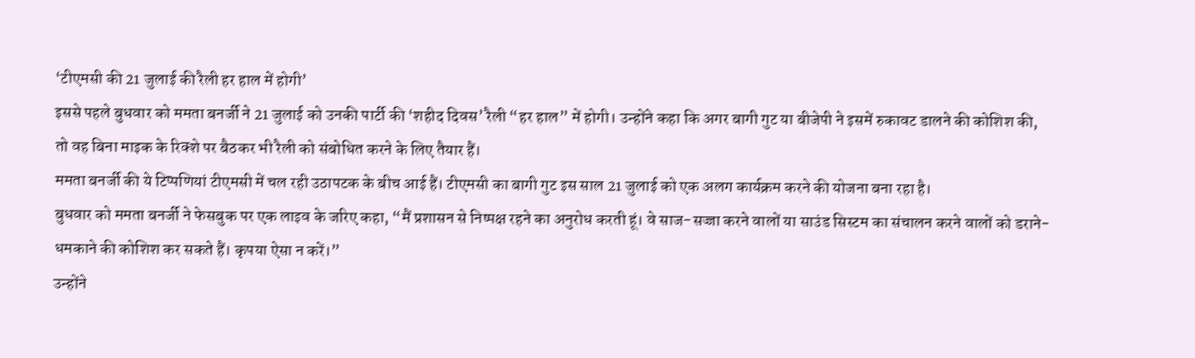‘टीएमसी की 21 जुलाई की रैली हर हाल में होगी’
इससे पहले बुधवार को ममता बनर्जी ने 21 जुलाई को उनकी पार्टी की ‘शहीद दिवस’ रैली “हर हाल” में होगी। उन्होंने कहा कि अगर बागी गुट या बीजेपी ने इसमें रुकावट डालने की कोशिश की, तो वह बिना माइक के रिक्शे पर बैठकर भी रैली को संबोधित करने के लिए तैयार हैं।
ममता बनर्जी की ये टिप्पणियां टीएमसी में चल रही उठापटक के बीच आई हैं। टीएमसी का बागी गुट इस साल 21 जुलाई को एक अलग कार्यक्रम करने की योजना बना रहा है।
बुधवार को ममता बनर्जी ने फेसबुक पर एक लाइव के जरिए कहा, “मैं प्रशासन से निष्पक्ष रहने का अनुरोध करती हूं। वे साज-सज्जा करने वालों या साउंड सिस्टम का संचालन करने वालों को डराने-धमकाने की कोशिश कर सकते हैं। कृपया ऐसा न करें।”
उन्होंने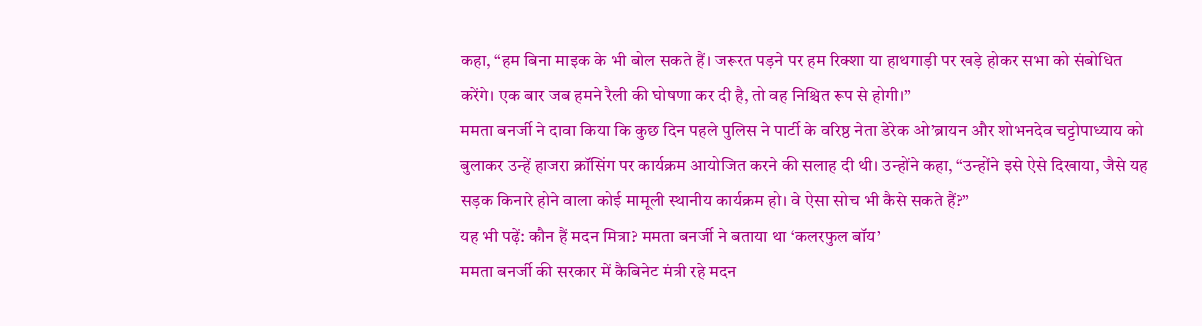कहा, “हम बिना माइक के भी बोल सकते हैं। जरूरत पड़ने पर हम रिक्शा या हाथगाड़ी पर खड़े होकर सभा को संबोधित करेंगे। एक बार जब हमने रैली की घोषणा कर दी है, तो वह निश्चित रूप से होगी।”
ममता बनर्जी ने दावा किया कि कुछ दिन पहले पुलिस ने पार्टी के वरिष्ठ नेता डेरेक ओ’ब्रायन और शोभनदेव चट्टोपाध्याय को बुलाकर उन्हें हाजरा क्रॉसिंग पर कार्यक्रम आयोजित करने की सलाह दी थी। उन्होंने कहा, “उन्होंने इसे ऐसे दिखाया, जैसे यह सड़क किनारे होने वाला कोई मामूली स्थानीय कार्यक्रम हो। वे ऐसा सोच भी कैसे सकते हैं?”
यह भी पढ़ें: कौन हैं मदन मित्रा? ममता बनर्जी ने बताया था ‘कलरफुल बॉय’
ममता बनर्जी की सरकार में कैबिनेट मंत्री रहे मदन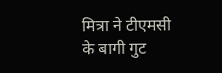मित्रा ने टीएमसी के बागी गुट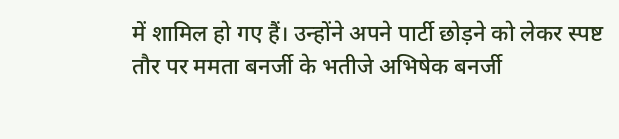में शामिल हो गए हैं। उन्होंने अपने पार्टी छोड़ने को लेकर स्पष्ट तौर पर ममता बनर्जी के भतीजे अभिषेक बनर्जी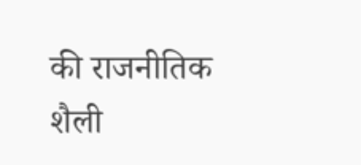की राजनीतिक शैली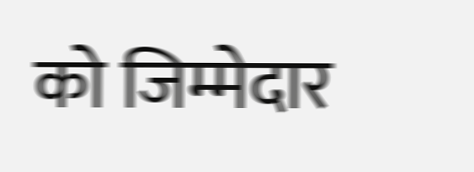को जिम्मेदार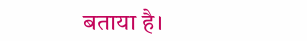बताया है।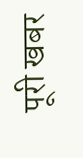पूरी खबर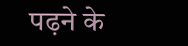पढ़ने के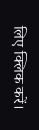लिए क्लिक करें।